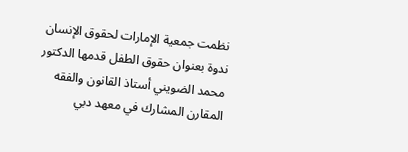نظمت جمعية الإمارات لحقوق الإنسان ندوة بعنوان حقوق الطفل قدمها الدكتور محمد الضويني أستاذ القانون والفقه المقارن المشارك في معهد دبي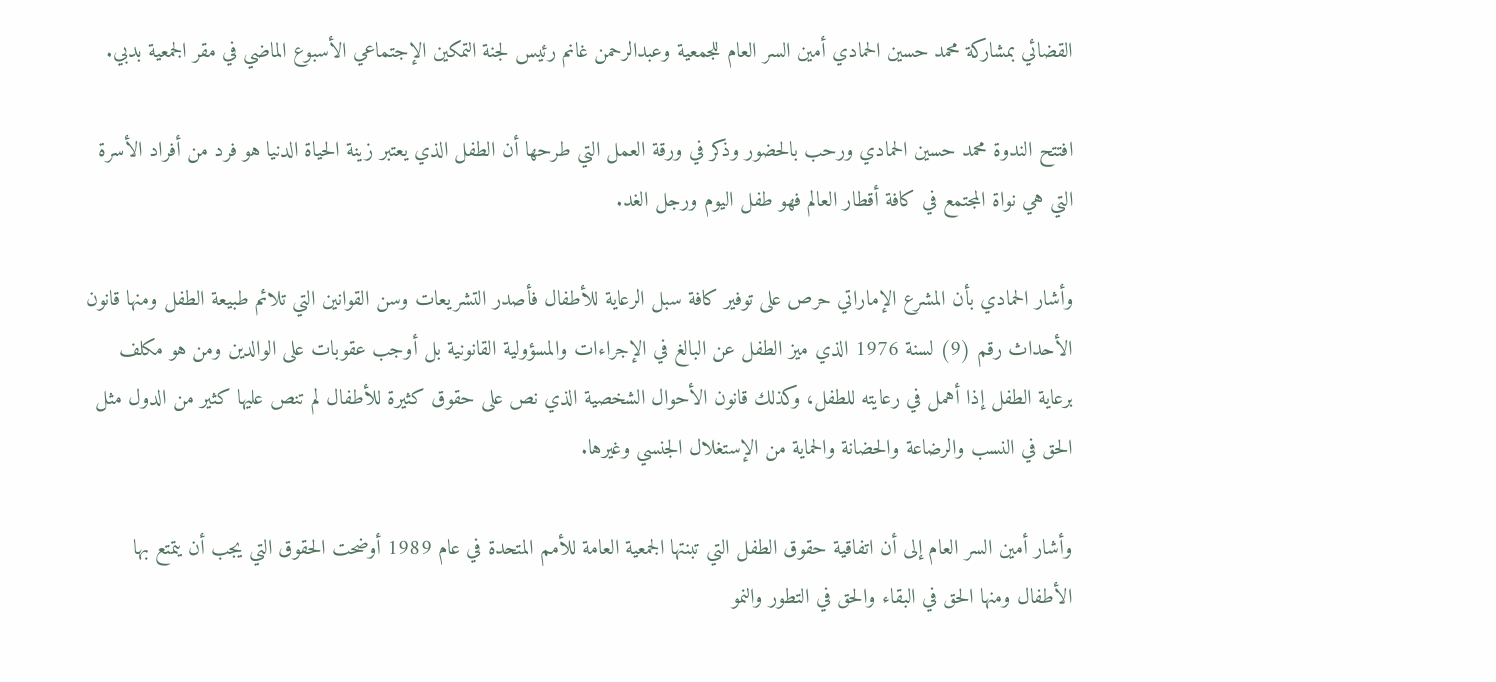القضائي بمشاركة محمد حسين الحمادي أمين السر العام للجمعية وعبدالرحمن غانم رئيس لجنة التمكين الإجتماعي الأسبوع الماضي في مقر الجمعية بدبي.

افتتح الندوة محمد حسين الحمادي ورحب بالحضور وذكر في ورقة العمل التي طرحها أن الطفل الذي يعتبر زينة الحياة الدنيا هو فرد من أفراد الأسرة التي هي نواة المجتمع في كافة أقطار العالم فهو طفل اليوم ورجل الغد.

وأشار الحمادي بأن المشرع الإماراتي حرص على توفير كافة سبل الرعاية للأطفال فأصدر التشريعات وسن القوانين التي تلائم طبيعة الطفل ومنها قانون الأحداث رقم (9) لسنة 1976 الذي ميز الطفل عن البالغ في الإجراءات والمسؤولية القانونية بل أوجب عقوبات على الوالدين ومن هو مكلف برعاية الطفل إذا أهمل في رعايته للطفل، وكذلك قانون الأحوال الشخصية الذي نص على حقوق كثيرة للأطفال لم تنص عليها كثير من الدول مثل الحق في النسب والرضاعة والحضانة والحماية من الإستغلال الجنسي وغيرها.

وأشار أمين السر العام إلى أن اتفاقية حقوق الطفل التي تبنتها الجمعية العامة للأمم المتحدة في عام 1989 أوضحت الحقوق التي يجب أن يتمتع بها الأطفال ومنها الحق في البقاء والحق في التطور والنمو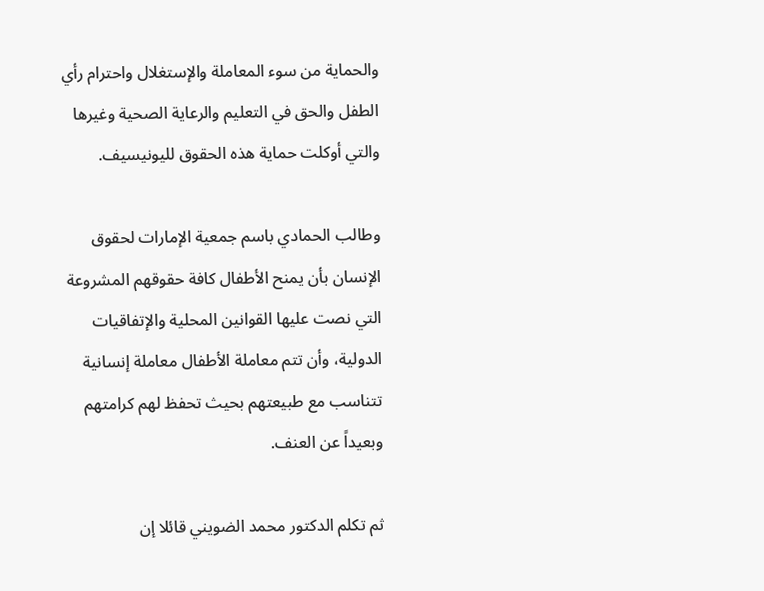والحماية من سوء المعاملة والإستغلال واحترام رأي الطفل والحق في التعليم والرعاية الصحية وغيرها والتي أوكلت حماية هذه الحقوق لليونيسيف.

وطالب الحمادي باسم جمعية الإمارات لحقوق الإنسان بأن يمنح الأطفال كافة حقوقهم المشروعة التي نصت عليها القوانين المحلية والإتفاقيات الدولية، وأن تتم معاملة الأطفال معاملة إنسانية تتناسب مع طبيعتهم بحيث تحفظ لهم كرامتهم وبعيداً عن العنف.

ثم تكلم الدكتور محمد الضويني قائلا إن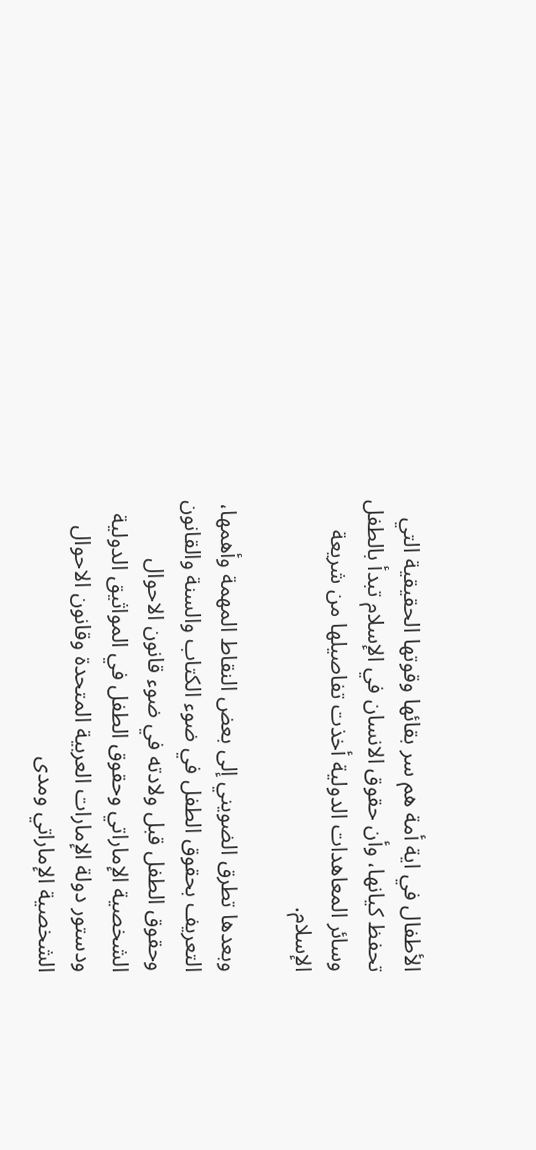الأطفال في اية أمة هم سر بقائها وقوتها الحقيقية التي تحفظ كيانها، وأن حقوق الانسان في الإسلام تبدأ بالطفل وسائر المعاهدات الدولية أخذت تفاصيلها من شريعة الإسلام.

وبعدها تطرق الضويني إلى بعض النقاط المهمة وأهمها، التعريف بحقوق الطفل في ضوء الكتاب والسنة والقانون وحقوق الطفل قبل ولادته في ضوء قانون الاحوال الشخصية الإماراتي وحقوق الطفل في المواثيق الدولية ودستور دولة الإمارات العربية المتحدة وقانون الاحوال الشخصية الإماراتي ومدى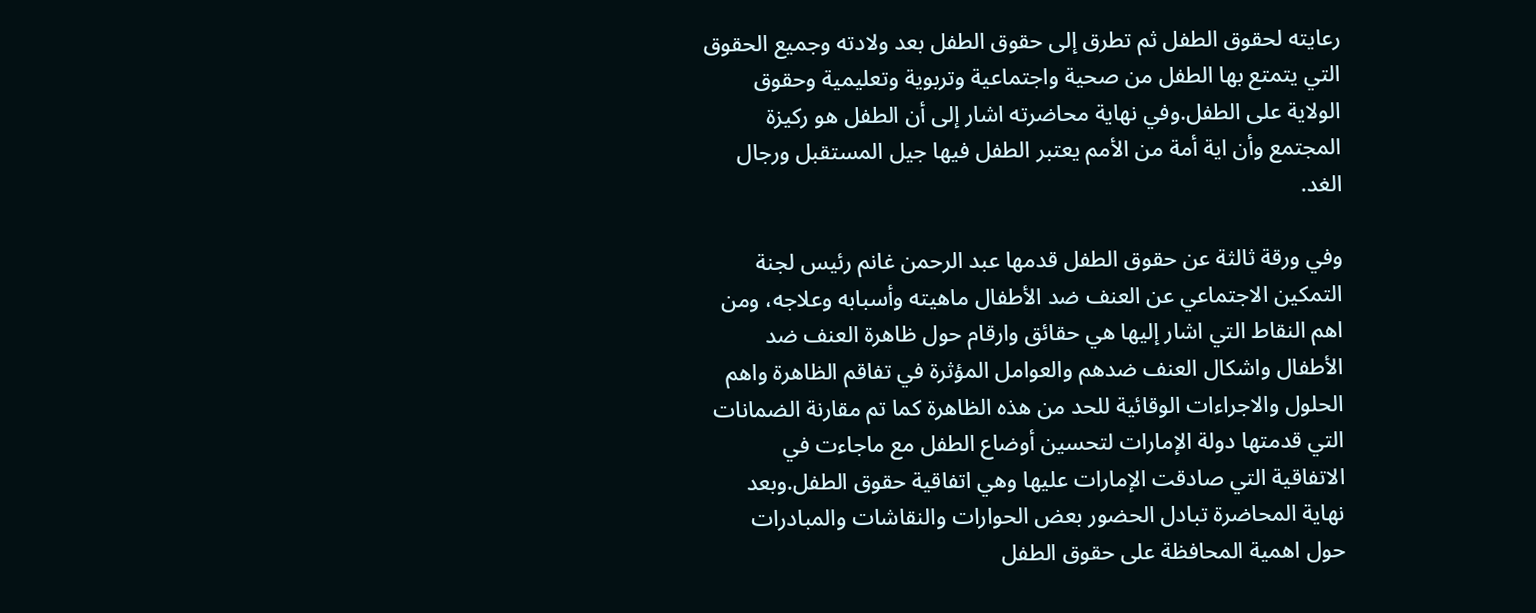رعايته لحقوق الطفل ثم تطرق إلى حقوق الطفل بعد ولادته وجميع الحقوق التي يتمتع بها الطفل من صحية واجتماعية وتربوية وتعليمية وحقوق الولاية على الطفل.وفي نهاية محاضرته اشار إلى أن الطفل هو ركيزة المجتمع وأن اية أمة من الأمم يعتبر الطفل فيها جيل المستقبل ورجال الغد.

وفي ورقة ثالثة عن حقوق الطفل قدمها عبد الرحمن غانم رئيس لجنة التمكين الاجتماعي عن العنف ضد الأطفال ماهيته وأسبابه وعلاجه، ومن اهم النقاط التي اشار إليها هي حقائق وارقام حول ظاهرة العنف ضد الأطفال واشكال العنف ضدهم والعوامل المؤثرة في تفاقم الظاهرة واهم الحلول والاجراءات الوقائية للحد من هذه الظاهرة كما تم مقارنة الضمانات التي قدمتها دولة الإمارات لتحسين أوضاع الطفل مع ماجاءت في الاتفاقية التي صادقت الإمارات عليها وهي اتفاقية حقوق الطفل.وبعد نهاية المحاضرة تبادل الحضور بعض الحوارات والنقاشات والمبادرات حول اهمية المحافظة على حقوق الطفل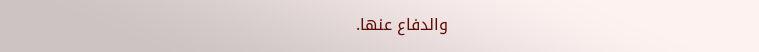والدفاع عنها.